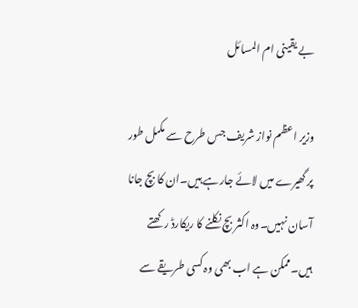بے یقینی ام المسائل

وزیر اعظم نواز شریف جس طرح سے مکمل طور پر گھیرے میں لائے جارہے ہیں۔ان کا بچ جانا آسان نہیں۔وہ اکثر بچ نکلنے کا ریکارڈ رکھتے ہیں۔ممکن ہے اب بھی وہ کسی طریقے سے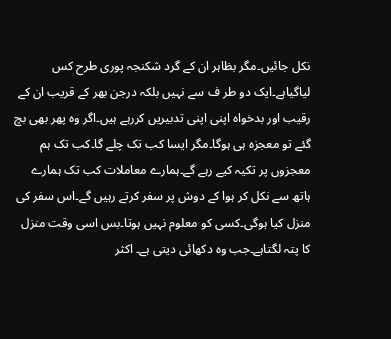نکل جائیں۔مگر بظاہر ان کے گرد شکنجہ پوری طرح کس لیاگیاہے۔ایک دو طر ف سے نہیں بلکہ درجن بھر کے قریب ان کے رقیب اور بدخواہ اپنی اپنی تدبیریں کررہے ہیں۔اگر وہ پھر بھی بچ گئے تو معجزہ ہی ہوگا۔مگر ایسا کب تک چلے گا۔کب تک ہم معجزوں پر تکیہ کیے رہے گے۔ہمارے معاملات کب تک ہمارے ہاتھ سے نکل کر ہوا کے دوش پر سفر کرتے رہیں گے۔اس سفر کی منزل کیا ہوگی۔کسی کو معلوم نہیں ہوتا۔بس اسی وقت منزل کا پتہ لگتاہے۔جب وہ دکھائی دیتی ہے۔ اکثر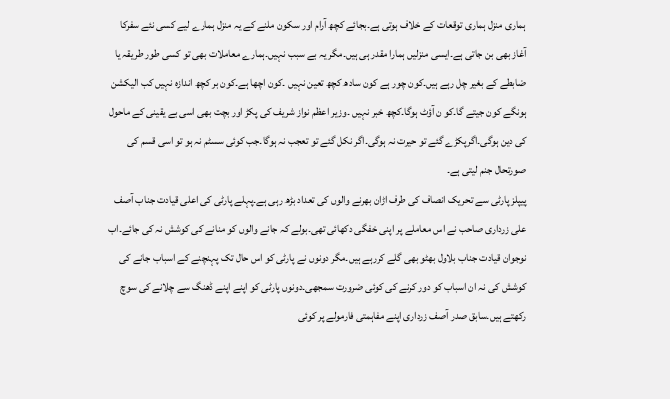ہماری منزل ہماری توقعات کے خلاف ہوتی ہے۔بجائے کچھ آرام اور سکون ملنے کے یہ منزل ہمارے لیے کسی نئے سفرکا آغاز بھی بن جاتی ہے۔ایسی منزلیں ہمارا مقدر ہی ہیں۔مگر یہ بے سبب نہیں۔ہمارے معاملات بھی تو کسی طور طریقہ یا ضابطے کے بغیر چل رہے ہیں۔کون چور ہے کون سادھ کچھ تعین نہیں ۔کون اچھا ہے۔کون بر کچھ اندازہ نہیں کب الیکشن ہونگے کون جیتے گا۔کو ن آؤٹ ہوگا۔کچھ خبر نہیں ۔وزیر اعظم نواز شریف کی پکڑ اور بچت بھی اسی بے یقینی کے ماحول کی دین ہوگی۔اگرپکڑے گئے تو حیرت نہ ہوگی۔اگر نکل گئے تو تعجب نہ ہوگا۔جب کوئی سسٹم نہ ہو تو اسی قسم کی صورتحال جنم لیتی ہے۔
پیپلز پارٹی سے تحریک انصاف کی طرف اڑان بھرنے والوں کی تعداد بڑھ رہی ہے۔پہلے پارٹی کی اعلی قیادت جناب آصف علی زرداری صاحب نے اس معاملے پر اپنی خفگی دکھائی تھی۔بولے کہ جانے والوں کو منانے کی کوشش نہ کی جائے۔اب نوجوان قیادت جناب بلاول بھٹو بھی گلے کررہے ہیں۔مگر دونوں نے پارٹی کو اس حال تک پہنچنے کے اسباب جانے کی کوشش کی نہ ان اسباب کو دور کرنے کی کوئی ضرورت سمجھی۔دونوں پارٹی کو اپنے اپنے ڈھنگ سے چلانے کی سوچ رکھتے ہیں۔سابق صدر آصف زرداری اپنے مفاہمتی فارمولے پر کوئی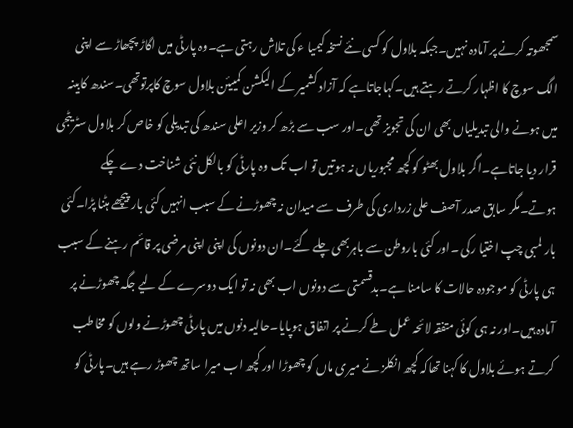سمجھوتہ کرنے پر آمادہ نہیں۔جبکہ بلاول کو کسی نئے نسخہ کیمیا ء کی تلاش رہتی ہے۔وہ پارٹی میں اگاڑ پچھاڑ سے اپنی الگ سوچ کا اظہار کرتے رہتے ہیں۔کہاجاتاہے کہ آزاد کشمیر کے الیکشن کمییئن بلاول سوچ کاپرتوتھی۔سندھ کابینہ میں ہونے والی تبدیلیاں بھی ان کی تجویز تھی۔اور سب سے بڑھ کر وزیر اعلی سندھ کی تبدیلی کو خاص کر بلاول سٹریٹجی قرار دیا جاتاہے۔اگر بلاول بھٹو کو کچھ مجبوریاں نہ ہوتیں تو اب تک وہ پارٹی کو بالکل نئی شناخت دے چکے ہوتے۔مگر سابق صدر آصف علی زرداری کی طرف سے میدان نہ چھوڑنے کے سبب انہیں کئی بار پیچھے ہٹنا پڑا۔کئی بار لمبی چپ اختیا رکی ۔اور کئی باروطن سے باہربھی چلے گئے۔ان دونوں کی اپنی اپنی مرضی پر قائم رہنے کے سبب ہی پارٹی کو موجودہ حالات کا سامنا ہے۔بدقسمتی سے دونوں اب بھی نہ تو ایک دوسرے کے لیے جگہ چھوڑنے پر آمادہ ہیں۔اور نہ ہی کوئی متفقہ لائحہ عمل طے کرنے پر اتفاق ہوپایا۔حالیہ دنوں میں پارٹی چھوڑنے ولوں کو مخاطب کرتے ہوئے بلاول کا کہنا تھاکہ کچھ انکلز نے میری ماں کو چھوڑا اور کچھ اب میرا ساتھ چھوڑ رہے ہیں۔پارٹی کو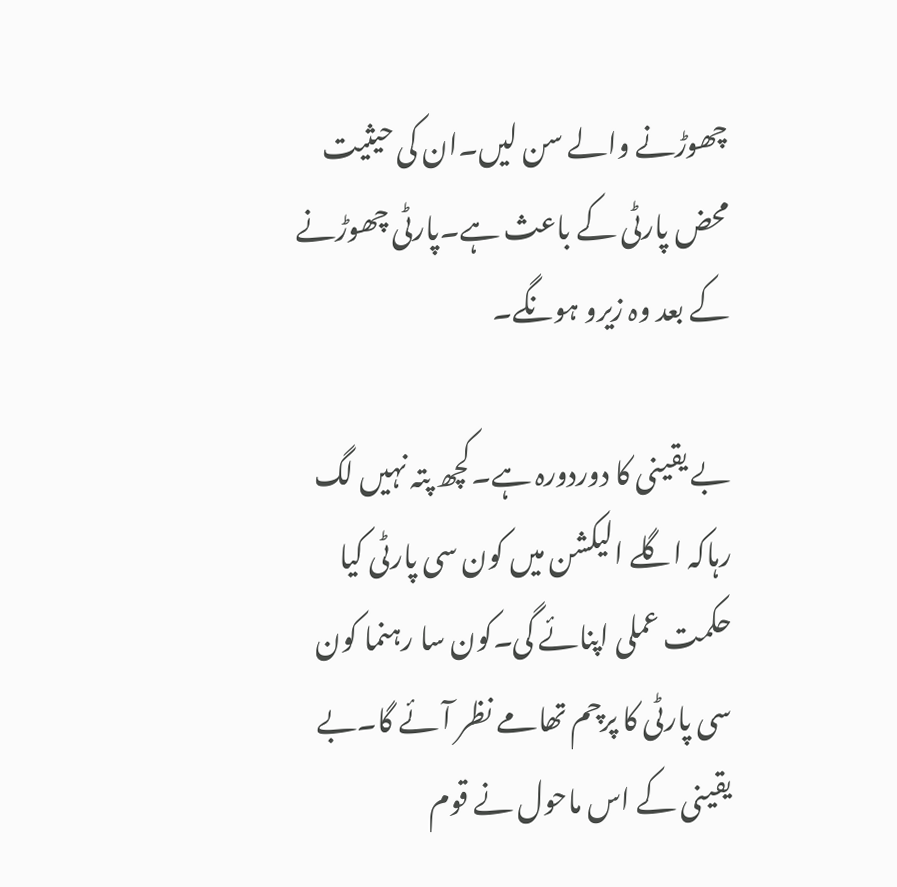چھوڑنے والے سن لیں۔ان کی حیثیت محض پارٹی کے باعث ہے۔پارٹی چھوڑنے کے بعد وہ زیرو ہونگے۔

بے یقینی کا دوردورہ ہے۔کچھ پتہ نہیں لگ رہاکہ اگلے الیکشن میں کون سی پارٹی کیا حکمت عملی اپنائے گی۔کون سا رہنما کون سی پارٹی کا پرچم تھامے نظر آئے گا۔بے یقینی کے اس ماحول نے قوم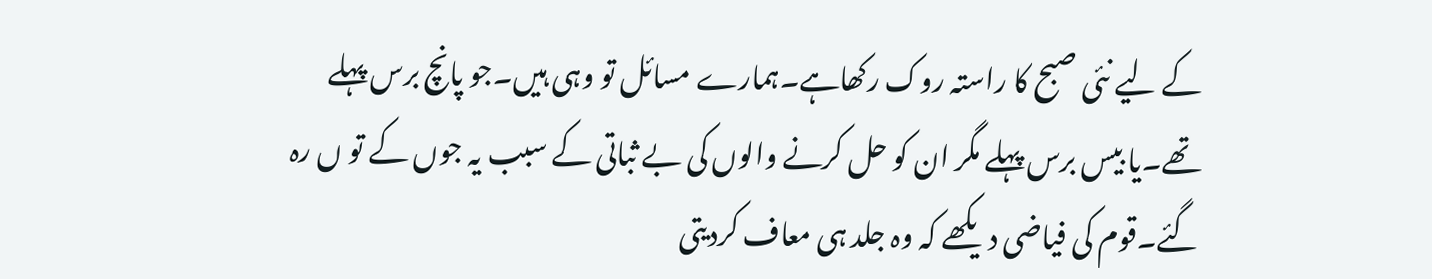کے لیے نئی صبح کا راستہ روک رکھاہے۔ہمارے مسائل تو وہی ہیں۔جو پانچ برس پہلے تھے۔یا بیس برس پہلے مگر ان کو حل کرنے والوں کی بے ثباتی کے سبب یہ جوں کے تو ں رہ گئے۔قوم کی فیاضی دیکھے کہ وہ جلد ہی معاف کردیتی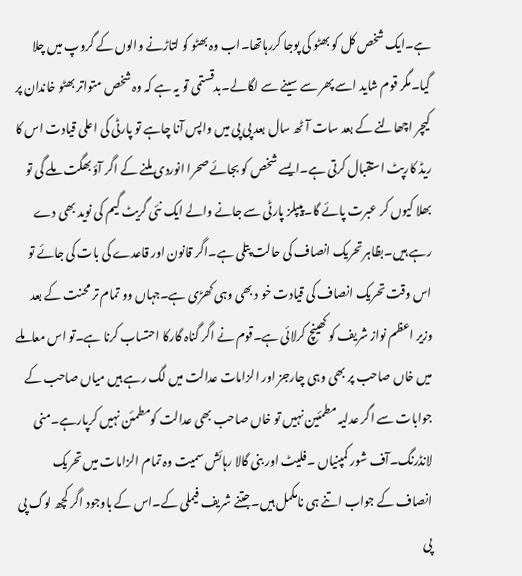ہے۔ایک شخص کل کو بھٹو کی پوجا کررہاتھا۔اب وہ بھٹو کو لتاڑنے والوں کے گروپ میں چلا گیا۔مگر قوم شاید اسے پھر سے سینے سے لگالے۔بدقستمی تو یہ ہے کہ وہ شخص متواتر بھٹو خاندان پر کیچر اچھالنے کے بعد سات آٹھ سال بعد پی پی میں واپس آنا چاہے تو پارٹی کی اعلی قیادت اس کا ریڈ کارپٹ استقبال کرتی ہے۔ایسے شخص کو بجائے صحرا انوردی ملنے کے اگر آؤ بھگت ملے گی تو بھلا کیوں کر عبرت پائے گا۔پیپلز پارٹی سے جانے والے ایک نئی گریٹ گیم کی نوید بھی دے رہے ہیں۔بظاہر تحریک انصاف کی حالت پتلی ہے۔اگر قانون اور قاعدے کی بات کی جائے تو اس وقت تحریک انصاف کی قیادت خو د بھی وہی کھڑی ہے۔جہاں وو تمام تر محنت کے بعد وزیر اعظم نواز شریف کو کھینچ کرلائی ہے۔قوم نے اگر گناہ گارکا احتساب کرنا ہے۔تو اس معاملے میں خاں صاحب پر بھی وہی چارجز اور الزامات عدالت میں لگ رہے ہیں میاں صاحب کے جوابات سے اگر عدلیہ مطمئین نہیں تو خاں صاحب بھی عدالت کومطمئن نہیں کرپارہے۔منی لانڈرنگ۔آف شور کمپنیاں ۔فلیٹ اور بنی گالا رہائش سمیت وہ تمام الزامات میں تحریک انصاف کے جواب اتنے ہی نامکمل ہیں۔جتنے شریف فیملی کے۔اس کے باوجود اگر کچھ لوگ پی پی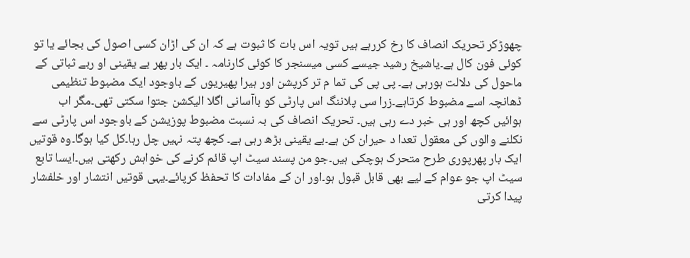چھوڑکر تحریک انصاف کا رخ کررہے ہیں تویہ اس بات کا ثبوت ہے کہ ان کی اڑان کسی اصول کی بجائے یا تو کوئی فون کال ہے۔یاشیخ رشید جیسے کسی میسنجر کا کوئی کارنامہ ۔ ایک بار پھر بے یقینی او ربے ثباتی کے ماحول کی دلالت ہورہی ہے۔ پی پی کی تما م تر کرپشن اور ہیرا پھیریوں کے باوجود ایک مضبوط تنظیمی ڈھانچہ اسے مضبوط کرتاہے۔زرا سی پلاننگ اس پارٹی کو باآسانی اگلا الیکشن جتوا سکتی تھی۔مگر اب ہوائیں کچھ اور ہی خبر دے رہی ہیں۔ تحریک انصاف کی بہ نسبت مضبوط پوزیشن کے باوجود اس پارٹی سے نکلنے والوں کی معقول تعدا د حیران کن ہے۔بے یقینی بڑھ رہی ہے۔ کچھ پتہ نہیں چل رہا۔کل کیا ہوگا۔وہ قوتیں ایک بار پھرپوری طرح متحرک ہوچکی ہیں۔جو من پسند سیٹ اپ قائم کرنے کی خواہش رکھتی ہیں۔ایسا تابع سیٹ اپ جو عوام کے لیے بھی قابل قبول ہو۔اور ان کے مفادات کا تحفظ کرپائے۔یہی قوتیں انتشار اور خلفشار پیدا کرتی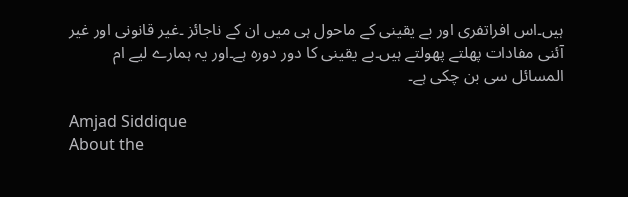ہیں۔اس افراتفری اور بے یقینی کے ماحول ہی میں ان کے ناجائز ۔غیر قانونی اور غیر آئنی مفادات پھلتے پھولتے ہیں۔بے یقینی کا دور دورہ ہے۔اور یہ ہمارے لیے ام المسائل سی بن چکی ہے۔

Amjad Siddique
About the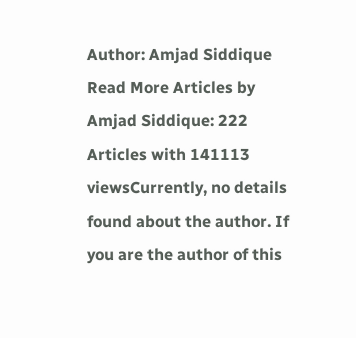Author: Amjad Siddique Read More Articles by Amjad Siddique: 222 Articles with 141113 viewsCurrently, no details found about the author. If you are the author of this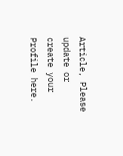Article, Please update or create your Profile here.